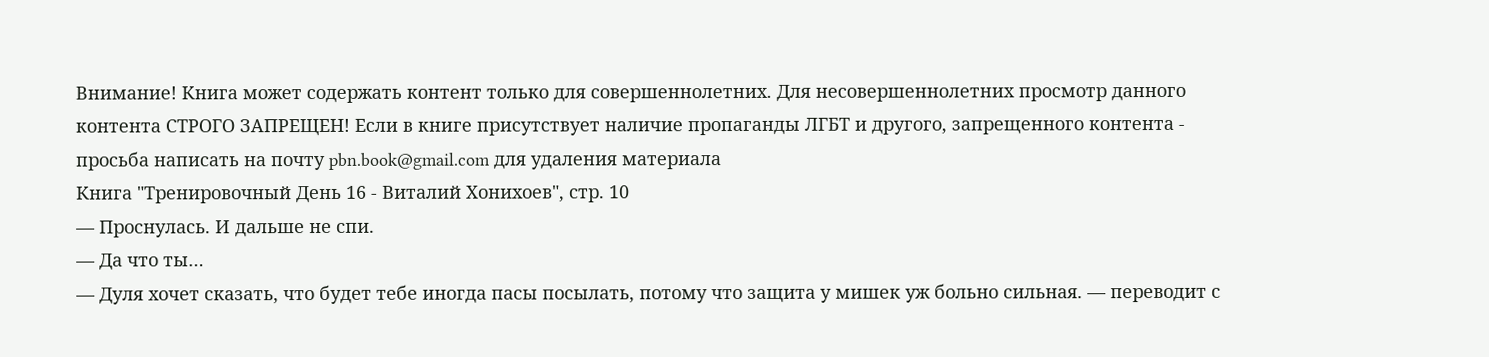Внимание! Книга может содержать контент только для совершеннолетних. Для несовершеннолетних просмотр данного контента СТРОГО ЗАПРЕЩЕН! Если в книге присутствует наличие пропаганды ЛГБТ и другого, запрещенного контента - просьба написать на почту pbn.book@gmail.com для удаления материала
Книга "Тренировочный День 16 - Виталий Хонихоев", стр. 10
— Проснулась. И дальше не спи.
— Да что ты…
— Дуля хочет сказать, что будет тебе иногда пасы посылать, потому что защита у мишек уж больно сильная. — переводит с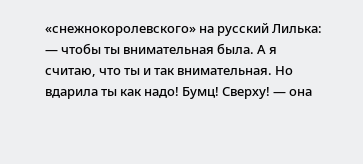«снежнокоролевского» на русский Лилька: — чтобы ты внимательная была. А я считаю, что ты и так внимательная. Но вдарила ты как надо! Бумц! Сверху! — она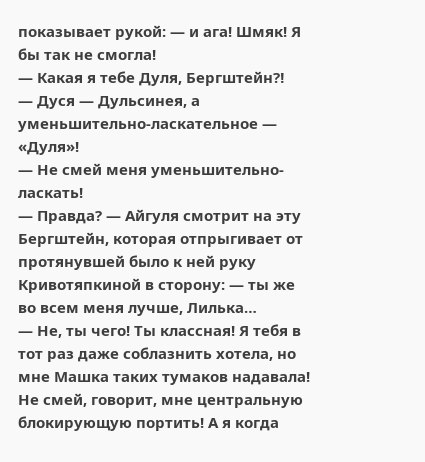показывает рукой: — и ага! Шмяк! Я бы так не смогла!
— Какая я тебе Дуля, Бергштейн⁈
— Дуся — Дульсинея, а уменьшительно-ласкательное — «Дуля»!
— Не смей меня уменьшительно-ласкать!
— Правда? — Айгуля смотрит на эту Бергштейн, которая отпрыгивает от протянувшей было к ней руку Кривотяпкиной в сторону: — ты же во всем меня лучше, Лилька…
— Не, ты чего! Ты классная! Я тебя в тот раз даже соблазнить хотела, но мне Машка таких тумаков надавала! Не смей, говорит, мне центральную блокирующую портить! А я когда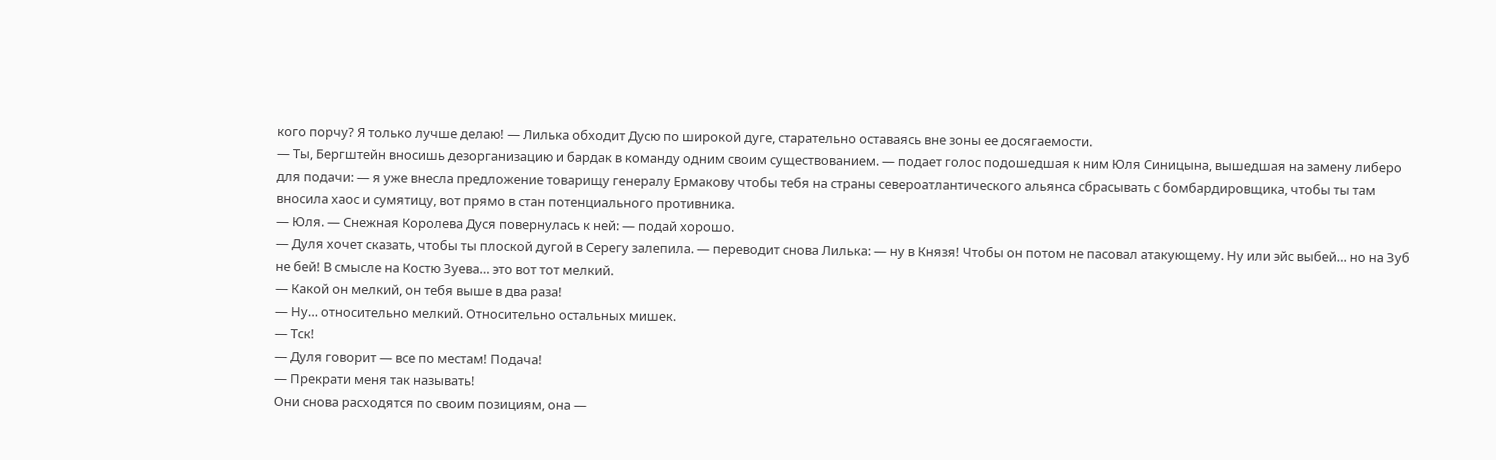кого порчу? Я только лучше делаю! — Лилька обходит Дусю по широкой дуге, старательно оставаясь вне зоны ее досягаемости.
— Ты, Бергштейн вносишь дезорганизацию и бардак в команду одним своим существованием. — подает голос подошедшая к ним Юля Синицына, вышедшая на замену либеро для подачи: — я уже внесла предложение товарищу генералу Ермакову чтобы тебя на страны североатлантического альянса сбрасывать с бомбардировщика, чтобы ты там вносила хаос и сумятицу, вот прямо в стан потенциального противника.
— Юля. — Снежная Королева Дуся повернулась к ней: — подай хорошо.
— Дуля хочет сказать, чтобы ты плоской дугой в Серегу залепила. — переводит снова Лилька: — ну в Князя! Чтобы он потом не пасовал атакующему. Ну или эйс выбей… но на Зуб не бей! В смысле на Костю Зуева… это вот тот мелкий.
— Какой он мелкий, он тебя выше в два раза!
— Ну… относительно мелкий. Относительно остальных мишек.
— Тск!
— Дуля говорит — все по местам! Подача!
— Прекрати меня так называть!
Они снова расходятся по своим позициям, она —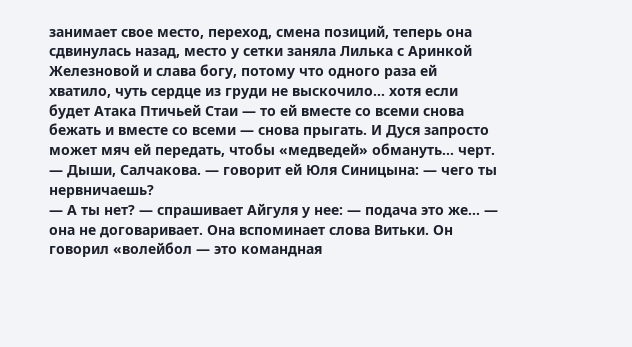занимает свое место, переход, смена позиций, теперь она сдвинулась назад, место у сетки заняла Лилька с Аринкой Железновой и слава богу, потому что одного раза ей хватило, чуть сердце из груди не выскочило… хотя если будет Атака Птичьей Стаи — то ей вместе со всеми снова бежать и вместе со всеми — снова прыгать. И Дуся запросто может мяч ей передать, чтобы «медведей» обмануть… черт.
— Дыши, Салчакова. — говорит ей Юля Синицына: — чего ты нервничаешь?
— А ты нет? — спрашивает Айгуля у нее: — подача это же… — она не договаривает. Она вспоминает слова Витьки. Он говорил «волейбол — это командная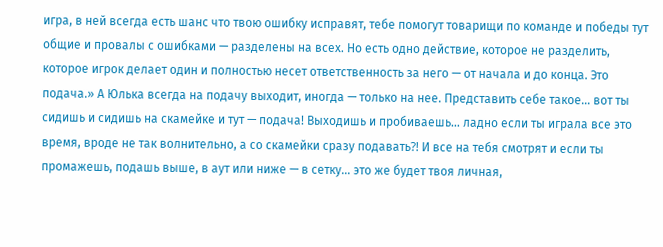игра, в ней всегда есть шанс что твою ошибку исправят, тебе помогут товарищи по команде и победы тут общие и провалы с ошибками — разделены на всех. Но есть одно действие, которое не разделить, которое игрок делает один и полностью несет ответственность за него — от начала и до конца. Это подача.» А Юлька всегда на подачу выходит, иногда — только на нее. Представить себе такое… вот ты сидишь и сидишь на скамейке и тут — подача! Выходишь и пробиваешь… ладно если ты играла все это время, вроде не так волнительно, а со скамейки сразу подавать⁈ И все на тебя смотрят и если ты промажешь, подашь выше, в аут или ниже — в сетку… это же будет твоя личная,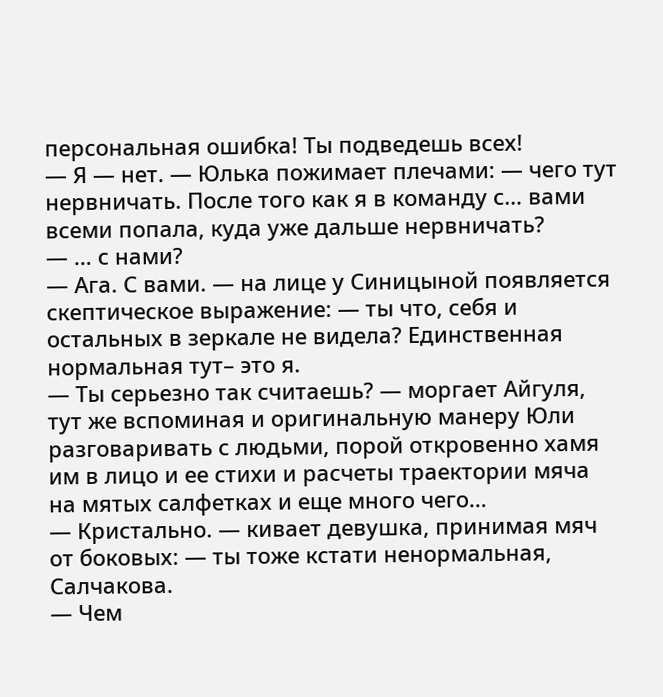персональная ошибка! Ты подведешь всех!
— Я — нет. — Юлька пожимает плечами: — чего тут нервничать. После того как я в команду с… вами всеми попала, куда уже дальше нервничать?
— … с нами?
— Ага. С вами. — на лице у Синицыной появляется скептическое выражение: — ты что, себя и остальных в зеркале не видела? Единственная нормальная тут– это я.
— Ты серьезно так считаешь? — моргает Айгуля, тут же вспоминая и оригинальную манеру Юли разговаривать с людьми, порой откровенно хамя им в лицо и ее стихи и расчеты траектории мяча на мятых салфетках и еще много чего…
— Кристально. — кивает девушка, принимая мяч от боковых: — ты тоже кстати ненормальная, Салчакова.
— Чем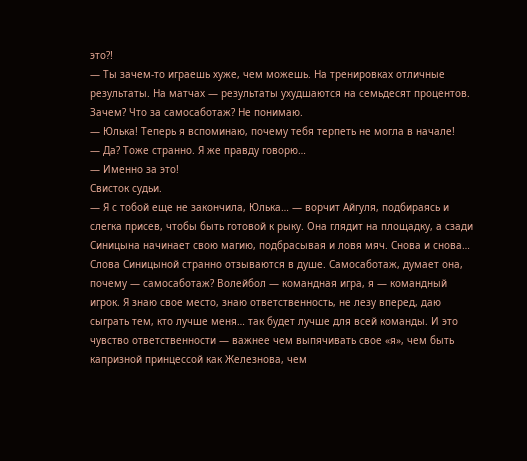это⁈
— Ты зачем-то играешь хуже, чем можешь. На тренировках отличные результаты. На матчах — результаты ухудшаются на семьдесят процентов. Зачем? Что за самосаботаж? Не понимаю.
— Юлька! Теперь я вспоминаю, почему тебя терпеть не могла в начале!
— Да? Тоже странно. Я же правду говорю…
— Именно за это!
Свисток судьи.
— Я с тобой еще не закончила, Юлька… — ворчит Айгуля, подбираясь и слегка присев, чтобы быть готовой к рыку. Она глядит на площадку, а сзади Синицына начинает свою магию, подбрасывая и ловя мяч. Снова и снова…
Слова Синицыной странно отзываются в душе. Самосаботаж, думает она, почему — самосаботаж? Волейбол — командная игра, я — командный игрок. Я знаю свое место, знаю ответственность, не лезу вперед, даю сыграть тем, кто лучше меня… так будет лучше для всей команды. И это чувство ответственности — важнее чем выпячивать свое «я», чем быть капризной принцессой как Железнова, чем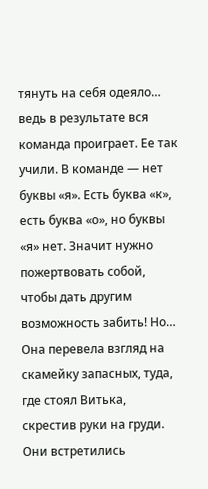тянуть на себя одеяло… ведь в результате вся команда проиграет. Ее так учили. В команде — нет буквы «я». Есть буква «к», есть буква «о», но буквы «я» нет. Значит нужно пожертвовать собой, чтобы дать другим возможность забить! Но…
Она перевела взгляд на скамейку запасных, туда, где стоял Витька, скрестив руки на груди. Они встретились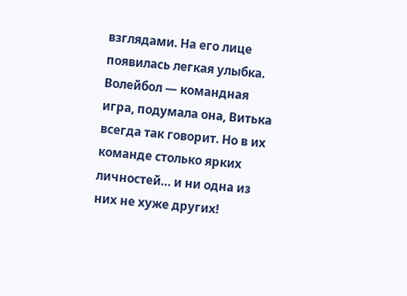взглядами. На его лице появилась легкая улыбка. Волейбол — командная игра, подумала она, Витька всегда так говорит. Но в их команде столько ярких личностей… и ни одна из них не хуже других!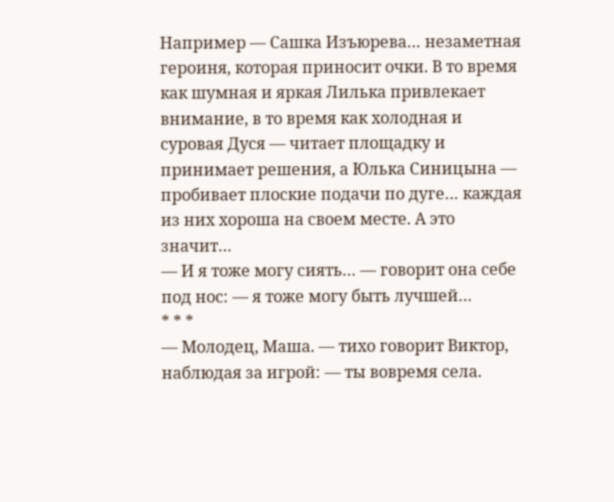Например — Сашка Изъюрева… незаметная героиня, которая приносит очки. В то время как шумная и яркая Лилька привлекает внимание, в то время как холодная и суровая Дуся — читает площадку и принимает решения, а Юлька Синицына — пробивает плоские подачи по дуге… каждая из них хороша на своем месте. А это значит…
— И я тоже могу сиять… — говорит она себе под нос: — я тоже могу быть лучшей…
* * *
— Молодец, Маша. — тихо говорит Виктор, наблюдая за игрой: — ты вовремя села.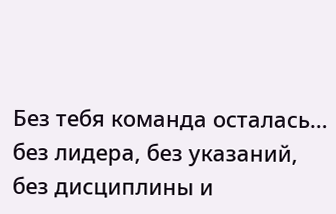Без тебя команда осталась… без лидера, без указаний, без дисциплины и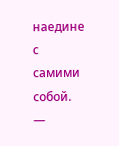наедине с самими собой.
—